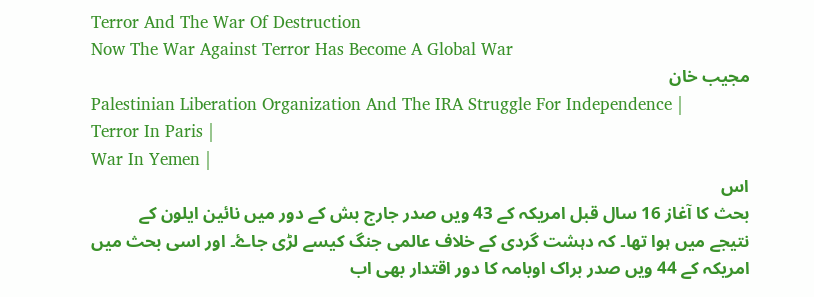Terror And The War Of Destruction
Now The War Against Terror Has Become A Global War
مجیب خان
Palestinian Liberation Organization And The IRA Struggle For Independence |
Terror In Paris |
War In Yemen |
اس
بحث کا آغاز 16 سال قبل امریکہ کے 43 ویں صدر جارج بش کے دور میں نائین ایلون کے
نتیجے میں ہوا تھا۔ کہ دہشت گردی کے خلاف عالمی جنگ کیسے لڑی جاۓ۔ اور اسی بحث میں
امریکہ کے 44 ویں صدر براک اوبامہ کا دور اقتدار بھی اب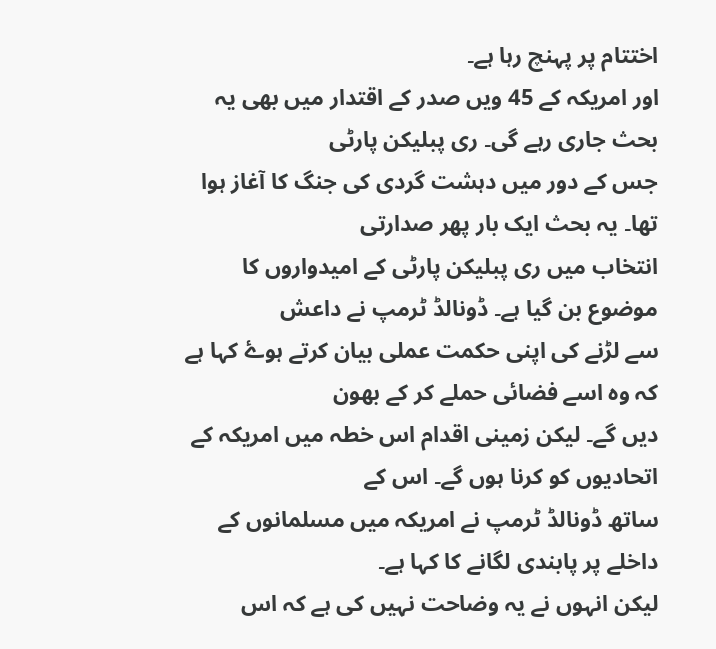اختتام پر پہنچ رہا ہے۔
اور امریکہ کے 45 ویں صدر کے اقتدار میں بھی یہ بحث جاری رہے گی۔ ری پبلیکن پارٹی
جس کے دور میں دہشت گردی کی جنگ کا آغاز ہوا تھا۔ یہ بحث ایک بار پھر صدارتی
انتخاب میں ری پبلیکن پارٹی کے امیدواروں کا موضوع بن گیا ہے۔ ڈونالڈ ٹرمپ نے داعش
سے لڑنے کی اپنی حکمت عملی بیان کرتے ہوۓ کہا ہے کہ وہ اسے فضائی حملے کر کے بھون
دیں گے۔ لیکن زمینی اقدام اس خطہ میں امریکہ کے اتحادیوں کو کرنا ہوں گے۔ اس کے
ساتھ ڈونالڈ ٹرمپ نے امریکہ میں مسلمانوں کے داخلے پر پابندی لگانے کا کہا ہے۔
لیکن انہوں نے یہ وضاحت نہیں کی ہے کہ اس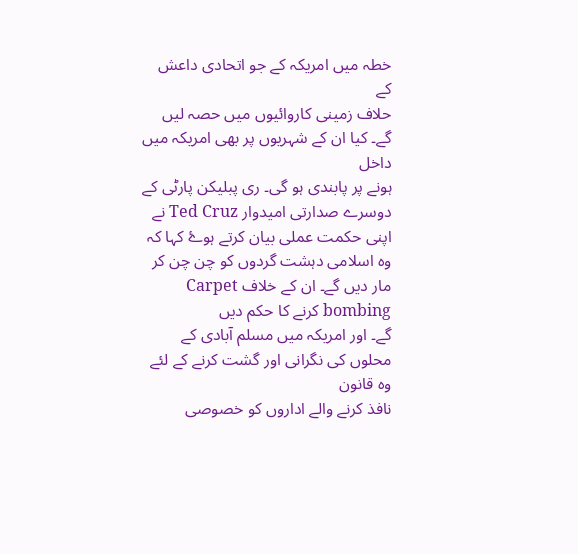خطہ میں امریکہ کے جو اتحادی داعش کے
حلاف زمینی کاروائیوں میں حصہ لیں گے۔ کیا ان کے شہریوں پر بھی امریکہ میں داخل
ہونے پر پابندی ہو گی۔ ری پبلیکن پارٹی کے دوسرے صدارتی امیدوار Ted Cruz نے اپنی حکمت عملی بیان کرتے ہوۓ کہا کہ وہ اسلامی دہشت گردوں کو چن چن کر
مار دیں گے۔ ان کے خلاف Carpet bombing کرنے کا حکم دیں
گے۔ اور امریکہ میں مسلم آبادی کے محلوں کی نگرانی اور گشت کرنے کے لئے وہ قانون
نافذ کرنے والے اداروں کو خصوصی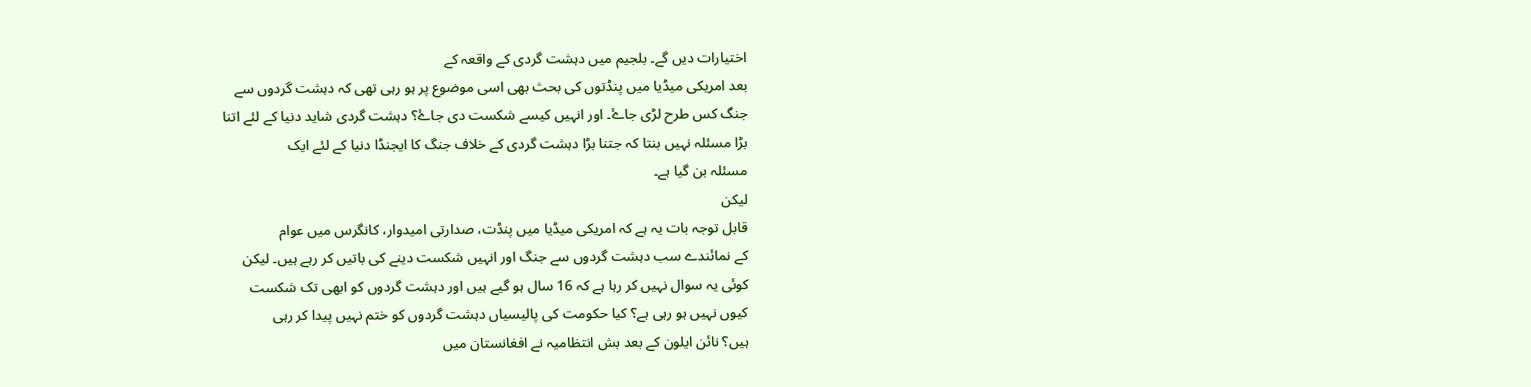اختیارات دیں گے۔ بلجیم میں دہشت گردی کے واقعہ کے
بعد امریکی میڈیا میں پنڈتوں کی بحث بھی اسی موضوع پر ہو رہی تھی کہ دہشت گردوں سے
جنگ کس طرح لڑی جاۓ۔ اور انہیں کیسے شکست دی جاۓ؟ دہشت گردی شاید دنیا کے لئے اتنا
بڑا مسئلہ نہیں بنتا کہ جتنا بڑا دہشت گردی کے خلاف جنگ کا ایجنڈا دنیا کے لئے ایک
مسئلہ بن گیا ہے۔
لیکن
قابل توجہ بات یہ ہے کہ امریکی میڈیا میں پنڈت، صدارتی امیدوار، کانگرس میں عوام
کے نمائندے سب دہشت گردوں سے جنگ اور انہیں شکست دینے کی باتیں کر رہے ہیں۔ لیکن
کوئی یہ سوال نہیں کر رہا ہے کہ 16 سال ہو گیے ہیں اور دہشت گردوں کو ابھی تک شکست
کیوں نہیں ہو رہی ہے؟ کیا حکومت کی پالیسیاں دہشت گردوں کو ختم نہیں پیدا کر رہی
ہیں؟ نائن ایلون کے بعد بش انتظامیہ نے افغانستان میں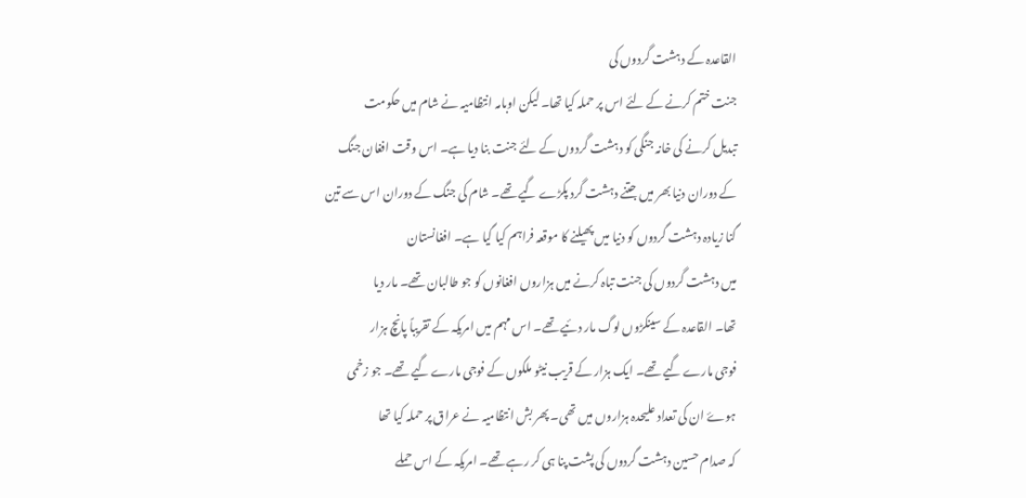القاعدہ کے دہشت گردوں کی
جنت ختم کرنے کے لئے اس پر حملہ کیا تھا۔ لیکن اوبامہ انتظامیہ نے شام میں حکومت
تبدیل کرنے کی خانہ جنگی کو دہشت گردوں کے لئے جنت بنا دیا ہے۔ اس وقت افغان جنگ
کے دوران دنیا بھر میں جتنے دہشت گرد پکڑے گیے تھے۔ شام کی جنگ کے دوران اس سے تین
گنا زیادہ دہشت گردوں کو دنیا میں پھیلنے کا موقعہ فراہم کیا گیا ہے۔ افغانستان
میں دہشت گردوں کی جنت تباہ کرنے میں ہزاروں افغانوں کو جو طالبان تھے۔ مار دیا
تھا۔ القاعدہ کے سینکڑوں لوگ مار دئیے تھے۔ اس مہم میں امریکہ کے تقریباً پانچ ہزار
فوجی مارے گیے تھے۔ ایک ہزار کے قریب نیٹو ملکوں کے فوجی مارے گیے تھے۔ جو زخمی
ہوۓ ان کی تعداد علیحدہ ہزاروں میں تھی۔ پھر بش انتظامیہ نے عراق پر حملہ کیا تھا
کہ صدام حسین دہشت گردوں کی پشت پنا ہی کر رہے تھے۔ امریکہ کے اس حملے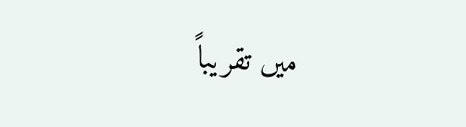میں تقریباً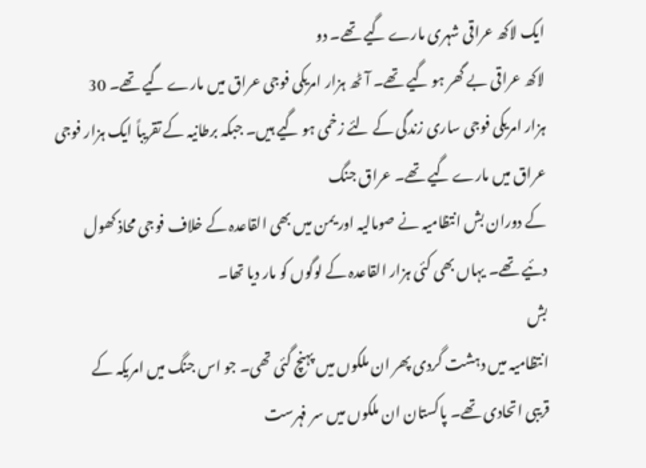ایک لاکھ عراقی شہری مارے گیے تھے۔ دو
لاکھ عراقی بے گھر ہو گیے تھے۔ آٹھ ہزار امریکی فوجی عراق میں مارے گیے تھے۔ 30
ہزار امریکی فوجی ساری زندگی کے لئے زخمی ہو گیے ہیں۔ جبکہ برطانیہ کے تقریباً ایک ہزار فوجی عراق میں مارے گیے تھے۔ عراق جنگ
کے دوران بش انتظامیہ نے صومالیہ اور یمن میں بھی القاعدہ کے خلاف فوجی محاذ کھول
دئیے تھے۔ یہاں بھی کئی ہزار القاعدہ کے لوگوں کو مار دیا تھا۔
بش
انتظامیہ میں دہشت گردی پھر ان ملکوں میں پہنچ گئی تھی۔ جو اس جنگ میں امریکہ کے
قریبی اتحادی تھے۔ پاکستان ان ملکوں میں سر فہرست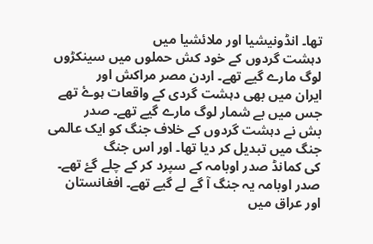تھا۔ انڈونیشیا اور ملائشیا میں
دہشت گردوں کے خود کش حملوں میں سینکڑوں لوگ مارے گیے تھے۔ اردن مصر مراکش اور
ایران میں بھی دہشت گردی کے واقعات ہوۓ تھے جس میں بے شمار لوگ مارے گیے تھے۔ صدر
بش نے دہشت گردوں کے خلاف جنگ کو ایک عالمی جنگ میں تبدیل کر دیا تھا۔ اور اس جنگ
کی کمانڈ صدر اوبامہ کے سپرد کر کے چلے گۓ تھے۔ صدر اوبامہ یہ جنگ آ گے لے گیے تھے۔ افغانستان
اور عراق میں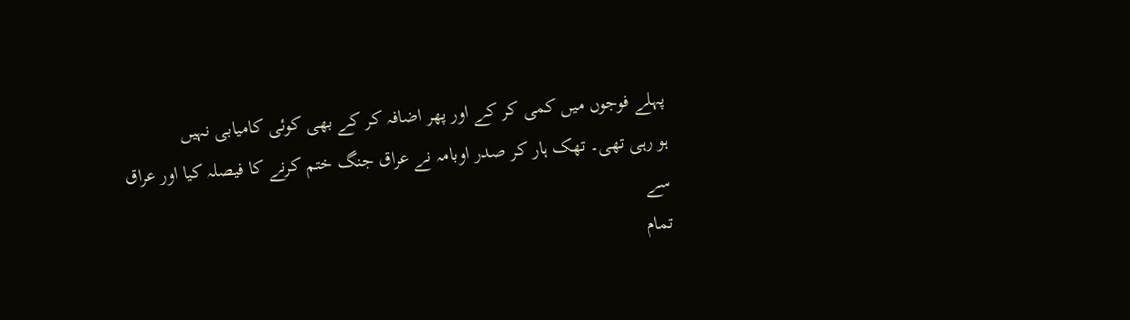پہلے فوجوں میں کمی کر کے اور پھر اضافہ کر کے بھی کوئی کامیابی نہیں
ہو رہی تھی۔ تھک ہار کر صدر اوبامہ نے عراق جنگ ختم کرنے کا فیصلہ کیا اور عراق سے
تمام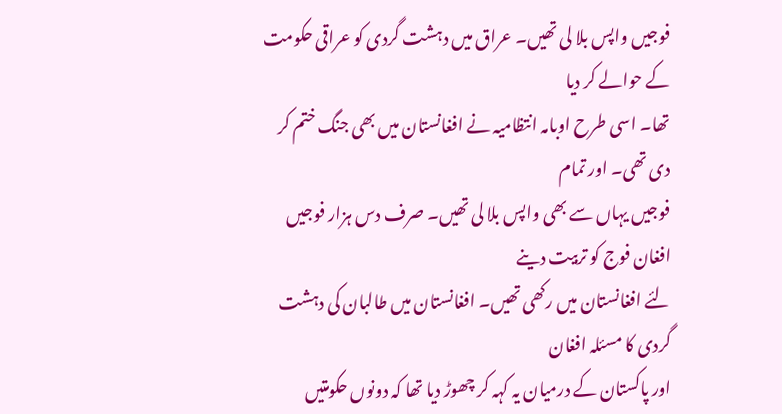فوجیں واپس بلا لی تھیں۔ عراق میں دہشت گردی کو عراقی حکومت کے حوالے کر دیا
تھا۔ اسی طرح اوبامہ انتظامیہ نے افغانستان میں بھی جنگ ختم کر دی تھی۔ اور تمام
فوجیں یہاں سے بھی واپس بلا لی تھیں۔ صرف دس ہزار فوجیں افغان فوج کو تربیت دینے
لئے افغانستان میں رکھی تھیں۔ افغانستان میں طالبان کی دہشت گردی کا مسئلہ افغان
اور پاکستان کے درمیان یہ کہہ کر چھوڑ دیا تھا کہ دونوں حکومتیں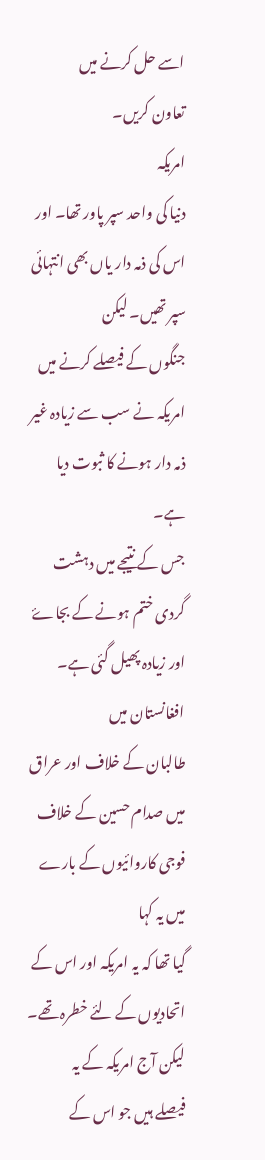اسے حل کرنے میں
تعاون کريں۔
امریکہ
دنیا کی واحد سپر پاور تھا۔ اور اس کی ذمہ دار یاں بھی انتہائی سپر تھیں۔ لیکن
جنگوں کے فیصلے کرنے میں امریکہ نے سب سے زیادہ غیر ذمہ دار ہونے کا ثبوت دیا ہے۔
جس کے نتیجے میں دہشت گردی ختم ہونے کے بجاۓ اور زیادہ پھیل گئی ہے۔ افغانستان میں
طالبان کے خلاف اور عراق میں صدام حسین کے خلاف فوجی کاروائیوں کے بارے میں یہ کہا
گیا تھا کہ یہ امریکہ اور اس کے اتحادیوں کے لئے خطرہ تھے۔ لیکن آج امریکہ کے یہ
فیصلے ہیں جو اس کے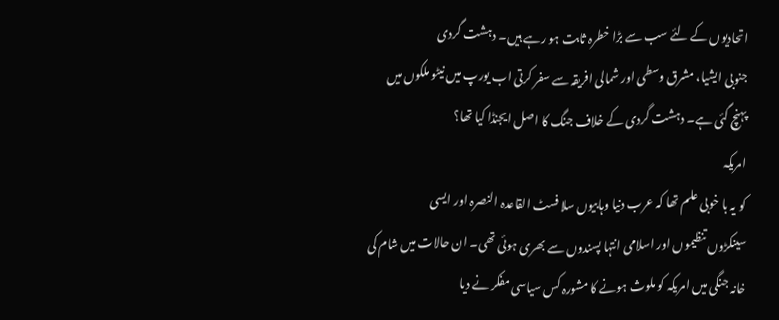اتحادیوں کے لئے سب سے بڑا خطرہ ثابت ہو رہے ہیں۔ دہشت گردی
جنوبی ایشیا، مشرق وسطی اور شمالی افریقہ سے سفر کرتی اب یورپ میں نیٹو ملکوں میں
پہنچ گئی ہے۔ دہشت گردی کے خلاف جنگ کا اصل ایجنڈا کیا تھا؟
امریکہ
کو یہ با خوبی علم تھا کہ عرب دنیا وہابیوں سلا فسٹ القاعدہ النصرہ اور ایسی
سینکڑوں تنظیموں اور اسلامی انتہا پسندوں سے بھری ہوئی تھی۔ ان حالات میں شام کی
خانہ جنگی میں امریکہ کو ملوث ہونے کا مشورہ کس سیاسی مفکر نے دیا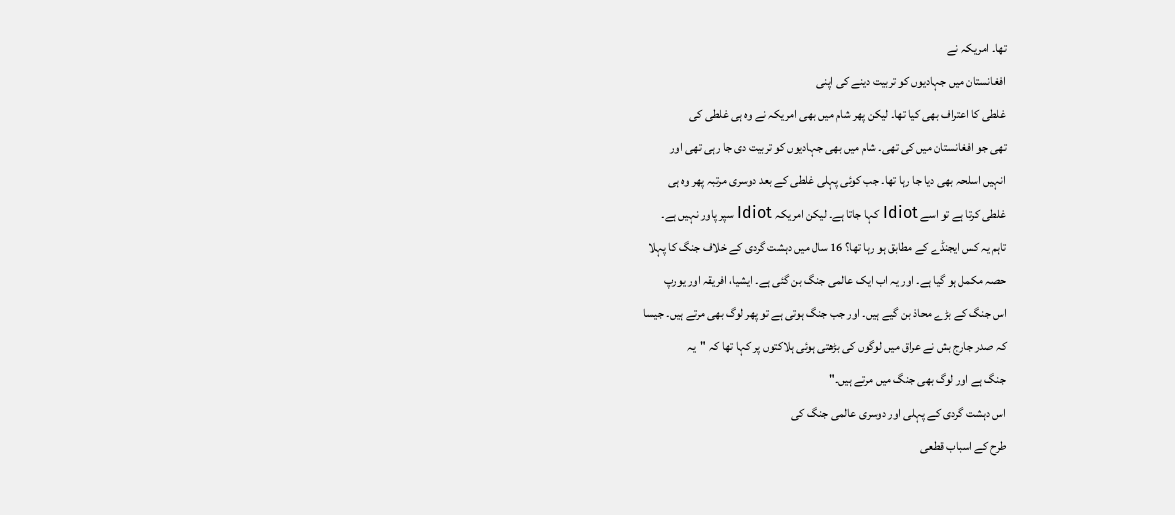تھا۔ امریکہ نے
افغانستان میں جہادیوں کو تربیت دینے کی اپنی
غلطی کا اعتراف بھی کیا تھا۔ لیکن پھر شام میں بھی امریکہ نے وہ ہی غلطی کی
تھی جو افغانستان میں کی تھی۔ شام میں بھی جہادیوں کو تربیت دی جا رہی تھی اور
انہیں اسلحہ بھی دیا جا رہا تھا۔ جب کوئی پہلی غلطی کے بعد دوسری مرتبہ پھر وہ ہی
غلطی کرتا ہے تو اسے Idiot کہا جاتا ہے۔ لیکن امریکہ Idiot سپر پاور نہیں ہے۔
تاہم یہ کس ایجنڈے کے مطابق ہو رہا تھا؟ 16 سال میں دہشت گردی کے خلاف جنگ کا پہلا
حصہ مکمل ہو گیا ہے۔ اور یہ اب ایک عالمی جنگ بن گئی ہے۔ ایشیا، افریقہ اور یورپ
اس جنگ کے بڑے محاذ بن گیے ہیں۔ اور جب جنگ ہوتی ہے تو پھر لوگ بھی مرتے ہیں۔ جیسا
کہ صدر جارج بش نے عراق میں لوگوں کی بڑھتی ہوئی ہلاکتوں پر کہا تھا کہ "یہ
جنگ ہے اور لوگ بھی جنگ میں مرتے ہیں۔"
اس دہشت گردی کے پہلی اور دوسری عالمی جنگ کی
طرح کے اسباب قطعی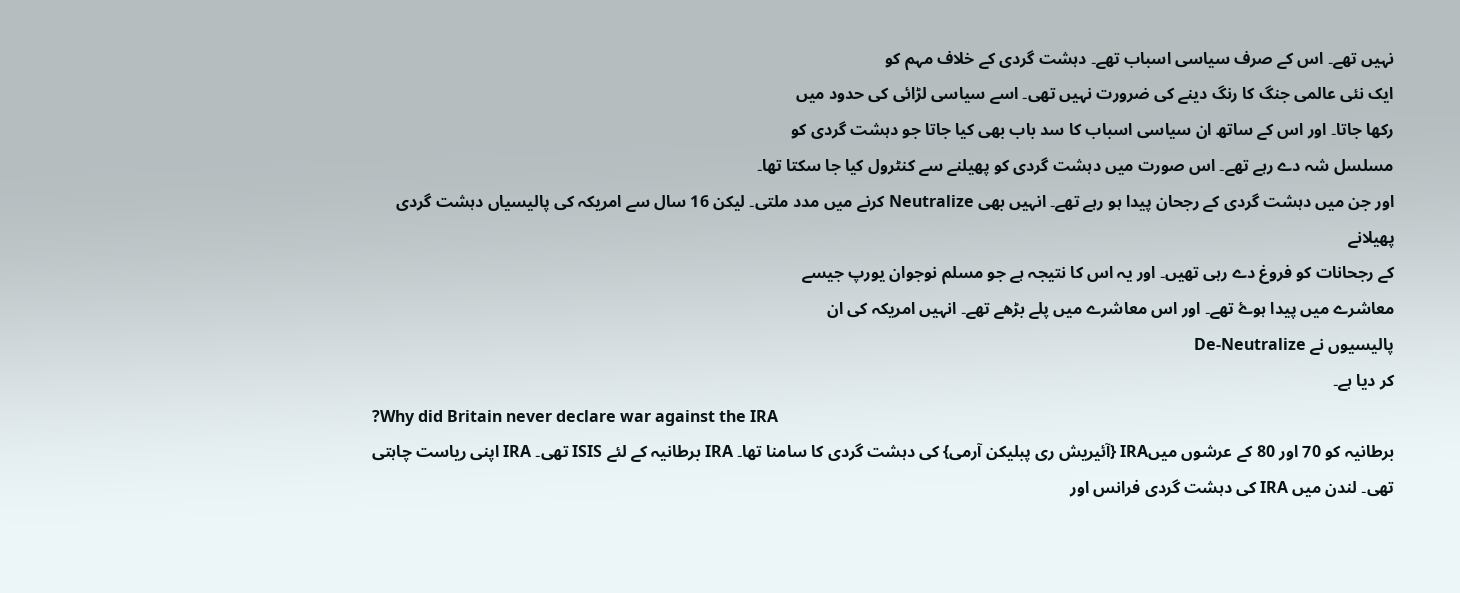نہیں تھے۔ اس کے صرف سیاسی اسباب تھے۔ دہشت گردی کے خلاف مہم کو
ایک نئی عالمی جنگ کا رنگ دینے کی ضرورت نہیں تھی۔ اسے سیاسی لڑائی کی حدود میں
رکھا جاتا۔ اور اس کے ساتھ ان سیاسی اسباب کا سد باب بھی کیا جاتا جو دہشت گردی کو
مسلسل شہ دے رہے تھے۔ اس صورت میں دہشت گردی کو پھیلنے سے کنٹرول کیا جا سکتا تھا۔
اور جن میں دہشت گردی کے رجحان پیدا ہو رہے تھے۔ انہیں بھی Neutralize کرنے میں مدد ملتی۔ لیکن 16 سال سے امریکہ کی پالیسیاں دہشت گردی پھیلانے
کے رجحانات کو فروغ دے رہی تھیں۔ اور یہ اس کا نتیجہ ہے جو مسلم نوجوان یورپ جیسے
معاشرے میں پیدا ہوۓ تھے۔ اور اس معاشرے میں پلے بڑھے تھے۔ انہیں امریکہ کی ان
پالیسیوں نے De-Neutralize
کر دیا ہے۔
?Why did Britain never declare war against the IRA
برطانیہ کو 70 اور 80 کے عرشوں میںIRA {آئیریش ری پبلیکن آرمی} کی دہشت گردی کا سامنا تھا۔ IRA برطانیہ کے لئے ISIS تھی۔ IRA اپنی ریاست چاہتی تھی۔ لندن میں IRA کی دہشت گردی فرانس اور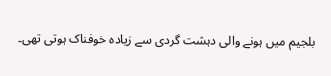بلجیم میں ہونے والی دہشت گردی سے زیادہ خوفناک ہوتی تھی۔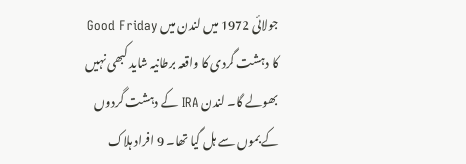جولائی 1972 میں لندن میں Good Friday کا دہشت گردی کا واقعہ برطانیہ شاید کبھی نہیں بھولے گا۔ لندن IRA کے دہشت گردوں کے بموں سے ہل گیا تھا۔ 9 افراد ہلاک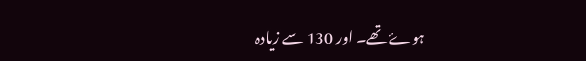ہوۓ تھے۔ اور 130 سے زیادہ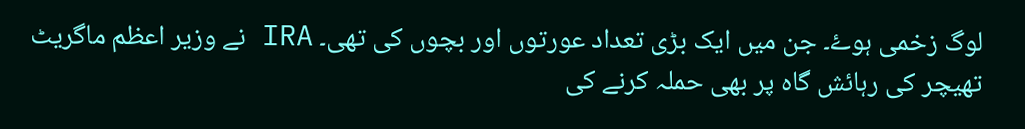لوگ زخمی ہوۓ۔ جن میں ایک بڑی تعداد عورتوں اور بچوں کی تھی۔ IRA نے وزیر اعظم ماگریٹ تھیچر کی رہائش گاہ پر بھی حملہ کرنے کی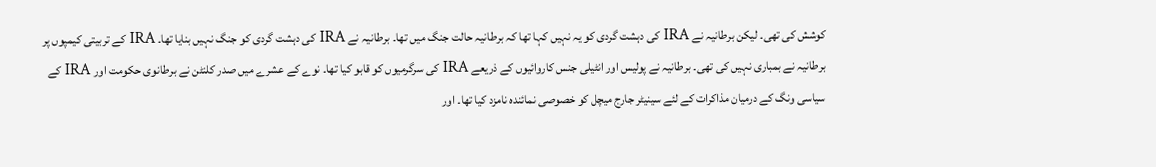کوشش کی تھی۔ لیکن برطانیہ نے IRA کی دہشت گردی کو یہ نہیں کہا تھا کہ برطانیہ حالت جنگ میں تھا۔ برطانیہ نے IRA کی دہشت گردی کو جنگ نہیں بنایا تھا۔ IRA کے تربیتی کیمپوں پر برطانیہ نے بمباری نہیں کی تھی۔ برطانیہ نے پولیس اور انٹیلی جنس کاروائیوں کے ذریعے IRA کی سرگرمیوں کو قابو کیا تھا۔ نوے کے عشرے میں صدر کلنٹن نے برطانوی حکومت اور IRA کے سیاسی ونگ کے درمیان مذاکرات کے لئے سینیٹر جارج میچل کو خصوصی نمائندہ نامزد کیا تھا۔ اور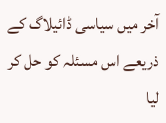آخر میں سیاسی ڈائیلاگ کے ذریعے اس مسئلہ کو حل کر لیا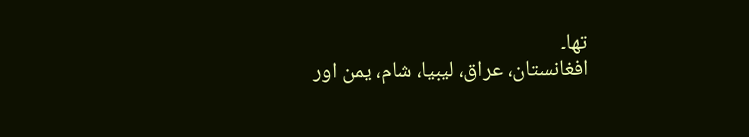تھا۔
افغانستان، عراق، لیبیا، شام، یمن اور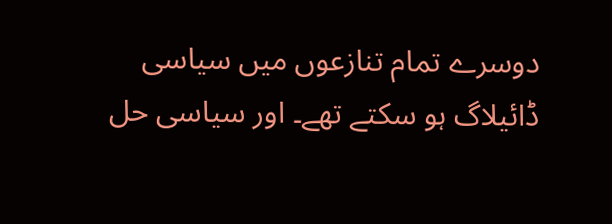دوسرے تمام تنازعوں میں سیاسی
ڈائیلاگ ہو سکتے تھے۔ اور سیاسی حل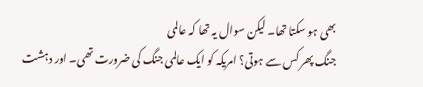بھی ہو سکتا تھا۔ لیکن سوال یہ تھا کہ عالمی
جنگ پھر کس سے ہوتی؟ امریکہ کو ایک عالمی جنگ کی ضرورت تھی۔ اور دہشت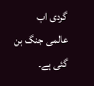گردی اب
عالمی جنگ بن گئی ہے۔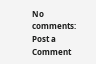No comments:
Post a Comment